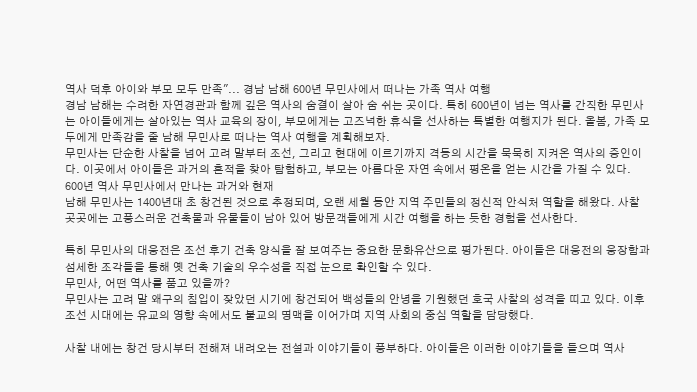역사 덕후 아이와 부모 모두 만족"... 경남 남해 600년 무민사에서 떠나는 가족 역사 여행
경남 남해는 수려한 자연경관과 함께 깊은 역사의 숨결이 살아 숨 쉬는 곳이다. 특히 600년이 넘는 역사를 간직한 무민사는 아이들에게는 살아있는 역사 교육의 장이, 부모에게는 고즈넉한 휴식을 선사하는 특별한 여행지가 된다. 올봄, 가족 모두에게 만족감을 줄 남해 무민사로 떠나는 역사 여행을 계획해보자.
무민사는 단순한 사찰을 넘어 고려 말부터 조선, 그리고 현대에 이르기까지 격동의 시간을 묵묵히 지켜온 역사의 증인이다. 이곳에서 아이들은 과거의 흔적을 찾아 탐험하고, 부모는 아름다운 자연 속에서 평온을 얻는 시간을 가질 수 있다.
600년 역사 무민사에서 만나는 과거와 현재
남해 무민사는 1400년대 초 창건된 것으로 추정되며, 오랜 세월 동안 지역 주민들의 정신적 안식처 역할을 해왔다. 사찰 곳곳에는 고풍스러운 건축물과 유물들이 남아 있어 방문객들에게 시간 여행을 하는 듯한 경험을 선사한다.

특히 무민사의 대웅전은 조선 후기 건축 양식을 잘 보여주는 중요한 문화유산으로 평가된다. 아이들은 대웅전의 웅장함과 섬세한 조각들을 통해 옛 건축 기술의 우수성을 직접 눈으로 확인할 수 있다.
무민사, 어떤 역사를 품고 있을까?
무민사는 고려 말 왜구의 침입이 잦았던 시기에 창건되어 백성들의 안녕을 기원했던 호국 사찰의 성격을 띠고 있다. 이후 조선 시대에는 유교의 영향 속에서도 불교의 명맥을 이어가며 지역 사회의 중심 역할을 담당했다.

사찰 내에는 창건 당시부터 전해져 내려오는 전설과 이야기들이 풍부하다. 아이들은 이러한 이야기들을 들으며 역사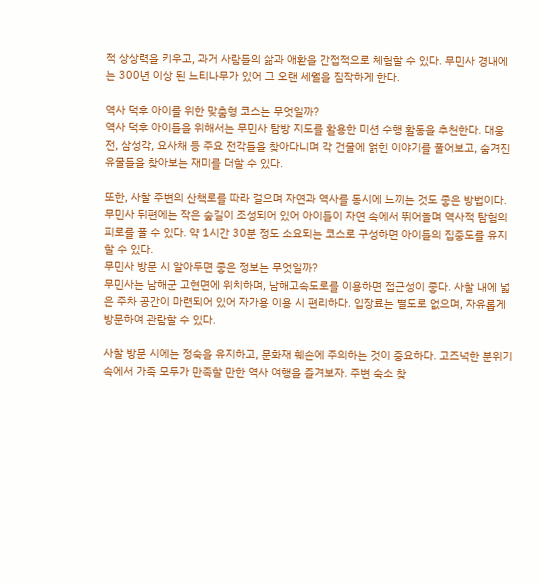적 상상력을 키우고, 과거 사람들의 삶과 애환을 간접적으로 체험할 수 있다. 무민사 경내에는 300년 이상 된 느티나무가 있어 그 오랜 세월을 짐작하게 한다.

역사 덕후 아이를 위한 맞춤형 코스는 무엇일까?
역사 덕후 아이들을 위해서는 무민사 탐방 지도를 활용한 미션 수행 활동을 추천한다. 대웅전, 삼성각, 요사채 등 주요 전각들을 찾아다니며 각 건물에 얽힌 이야기를 풀어보고, 숨겨진 유물들을 찾아보는 재미를 더할 수 있다.

또한, 사찰 주변의 산책로를 따라 걸으며 자연과 역사를 동시에 느끼는 것도 좋은 방법이다. 무민사 뒤편에는 작은 숲길이 조성되어 있어 아이들이 자연 속에서 뛰어놀며 역사적 탐험의 피로를 풀 수 있다. 약 1시간 30분 정도 소요되는 코스로 구성하면 아이들의 집중도를 유지할 수 있다.
무민사 방문 시 알아두면 좋은 정보는 무엇일까?
무민사는 남해군 고현면에 위치하며, 남해고속도로를 이용하면 접근성이 좋다. 사찰 내에 넓은 주차 공간이 마련되어 있어 자가용 이용 시 편리하다. 입장료는 별도로 없으며, 자유롭게 방문하여 관람할 수 있다.

사찰 방문 시에는 정숙을 유지하고, 문화재 훼손에 주의하는 것이 중요하다. 고즈넉한 분위기 속에서 가족 모두가 만족할 만한 역사 여행을 즐겨보자. 주변 숙소 찾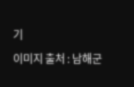기
이미지 출처 : 남해군